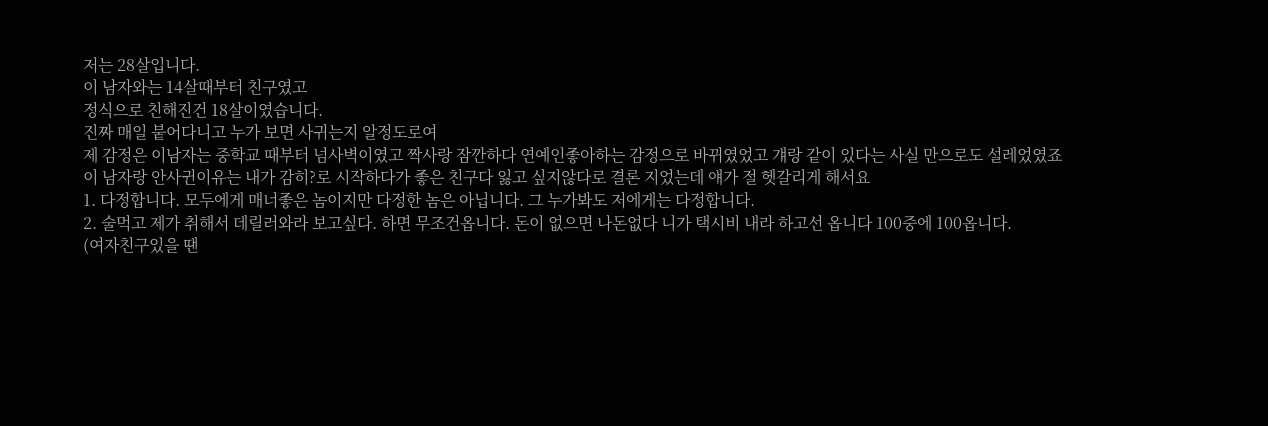저는 28살입니다.
이 남자와는 14살때부터 친구였고
정식으로 친해진건 18살이였습니다.
진짜 매일 붙어다니고 누가 보면 사귀는지 알정도로여
제 감정은 이남자는 중학교 때부터 넘사벽이였고 짝사랑 잠깐하다 연예인좋아하는 감정으로 바뀌였었고 걔랑 같이 있다는 사실 만으로도 설레었였죠
이 남자랑 안사귄이유는 내가 감히?로 시작하다가 좋은 친구다 잃고 싶지않다로 결론 지었는데 얘가 절 헷갈리게 해서요
1. 다정합니다. 모두에게 매너좋은 놈이지만 다정한 놈은 아닙니다. 그 누가봐도 저에게는 다정합니다.
2. 술먹고 제가 취해서 데릴러와라 보고싶다. 하면 무조건옵니다. 돈이 없으면 나돈없다 니가 택시비 내라 하고선 옵니다 100중에 100옵니다.
(여자친구있을 땐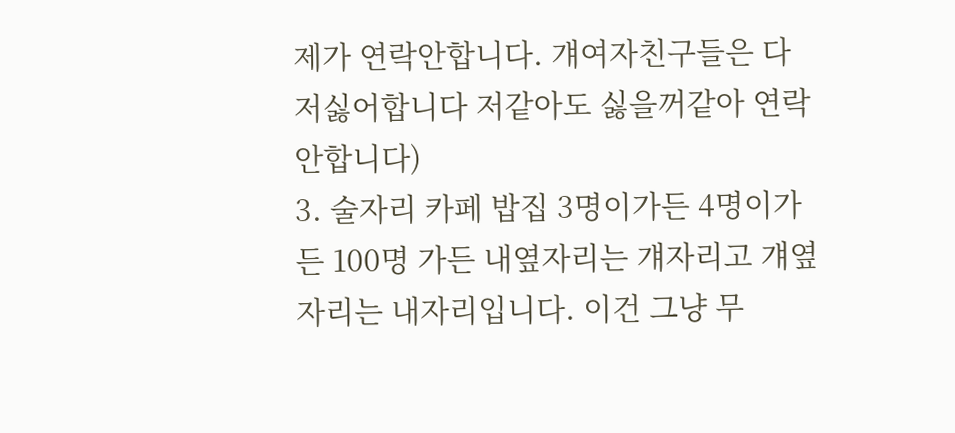제가 연락안합니다. 걔여자친구들은 다 저싫어합니다 저같아도 싫을꺼같아 연락안합니다)
3. 술자리 카페 밥집 3명이가든 4명이가든 100명 가든 내옆자리는 걔자리고 걔옆자리는 내자리입니다. 이건 그냥 무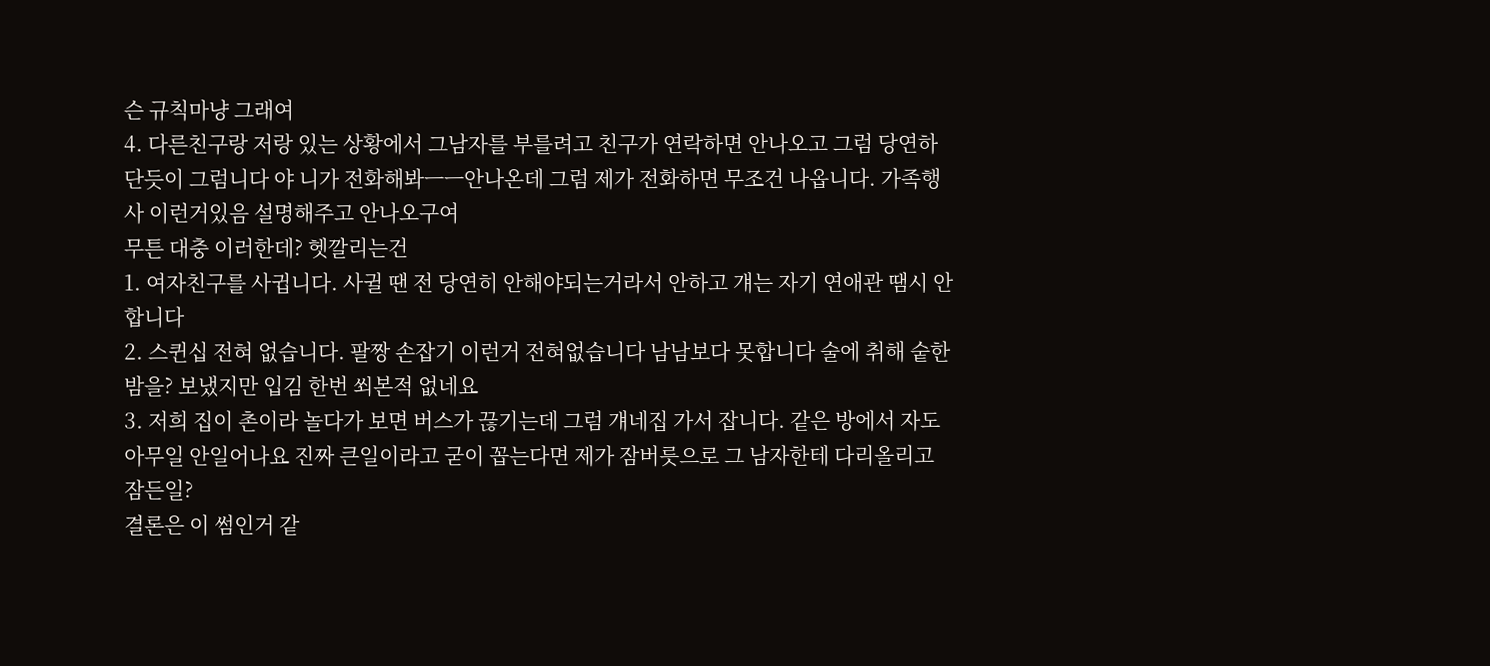슨 규칙마냥 그래여
4. 다른친구랑 저랑 있는 상황에서 그남자를 부를려고 친구가 연락하면 안나오고 그럼 당연하단듯이 그럼니다 야 니가 전화해봐ㅡㅡ안나온데 그럼 제가 전화하면 무조건 나옵니다. 가족행사 이런거있음 설명해주고 안나오구여
무튼 대충 이러한데? 헷깔리는건
1. 여자친구를 사귑니다. 사귈 땐 전 당연히 안해야되는거라서 안하고 걔는 자기 연애관 땜시 안합니다
2. 스퀸십 전혀 없습니다. 팔짱 손잡기 이런거 전혀없습니다 남남보다 못합니다 술에 취해 숱한 밤을? 보냈지만 입김 한번 쐬본적 없네요
3. 저희 집이 촌이라 놀다가 보면 버스가 끊기는데 그럼 걔네집 가서 잡니다. 같은 방에서 자도 아무일 안일어나요 진짜 큰일이라고 굳이 꼽는다면 제가 잠버릇으로 그 남자한테 다리올리고 잠든일?
결론은 이 썸인거 같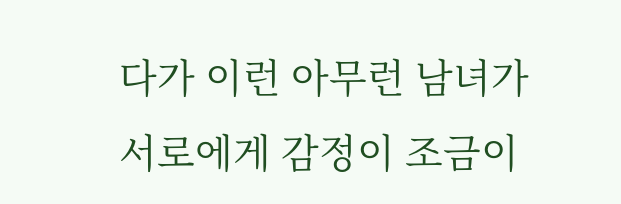다가 이런 아무런 남녀가 서로에게 감정이 조금이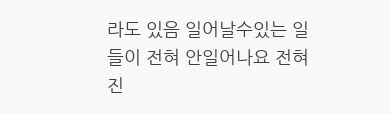라도 있음 일어날수있는 일들이 전혀 안일어나요 전혀 진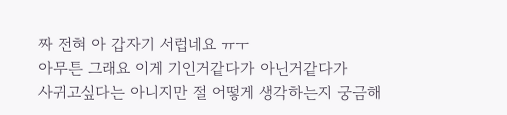짜 전혀 아 갑자기 서럽네요 ㅠㅜ
아무튼 그래요 이게 기인거같다가 아닌거같다가
사귀고싶다는 아니지만 절 어떻게 생각하는지 궁금해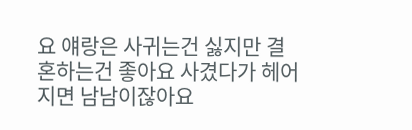요 얘랑은 사귀는건 싫지만 결혼하는건 좋아요 사겼다가 헤어지면 남남이잖아요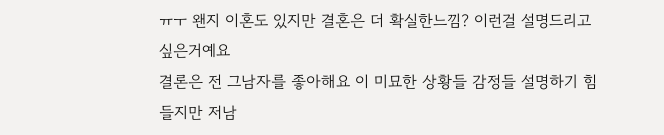ㅠㅜ 왠지 이혼도 있지만 결혼은 더 확실한느낌? 이런걸 설명드리고 싶은거예요
결론은 전 그남자를 좋아해요 이 미묘한 상황들 감정들 설명하기 힘들지만 저남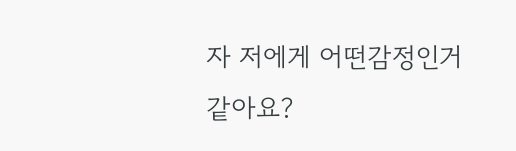자 저에게 어떤감정인거 같아요?